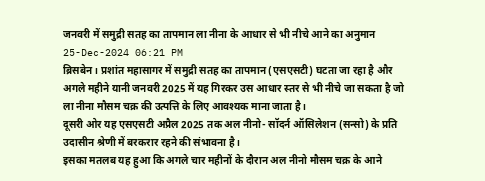जनवरी में समुद्री सतह का तापमान ला नीना के आधार से भी नीचे आने का अनुमान
25-Dec-2024 06:21 PM
ब्रिसबेन । प्रशांत महासागर में समुद्री सतह का तापमान (एसएसटी) घटता जा रहा है और अगले महीने यानी जनवरी 2025 में यह गिरकर उस आधार स्तर से भी नीचे जा सकता है जो ला नीना मौसम चक्र की उत्पत्ति के लिए आवश्यक माना जाता है।
दूसरी ओर यह एसएसटी अप्रैल 2025 तक अल नीनो- सॉदर्न ऑसिलेशन (सन्सो) के प्रति उदासीन श्रेणी में बरकरार रहने की संभावना है।
इसका मतलब यह हुआ कि अगले चार महीनों के दौरान अल नीनो मौसम चक्र के आने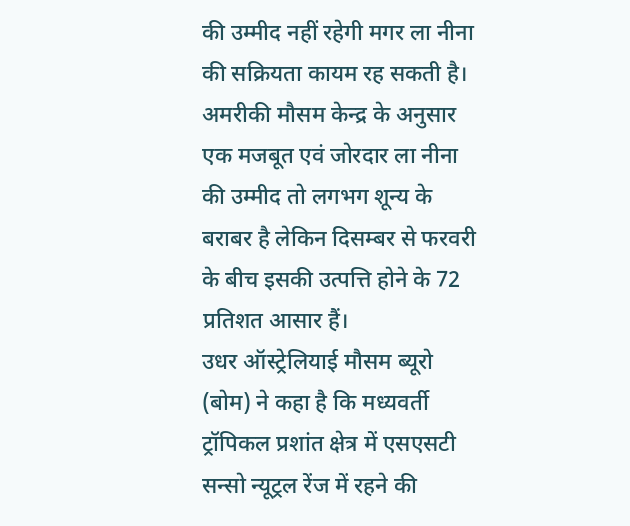की उम्मीद नहीं रहेगी मगर ला नीना की सक्रियता कायम रह सकती है।
अमरीकी मौसम केन्द्र के अनुसार एक मजबूत एवं जोरदार ला नीना की उम्मीद तो लगभग शून्य के बराबर है लेकिन दिसम्बर से फरवरी के बीच इसकी उत्पत्ति होने के 72 प्रतिशत आसार हैं।
उधर ऑस्ट्रेलियाई मौसम ब्यूरो (बोम) ने कहा है कि मध्यवर्ती ट्रॉपिकल प्रशांत क्षेत्र में एसएसटी सन्सो न्यूट्रल रेंज में रहने की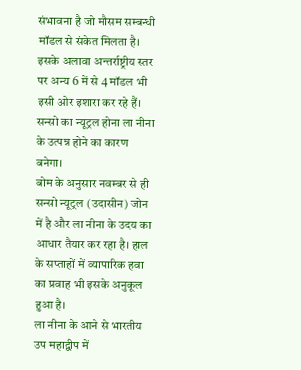संभावना है जो मौसम सम्बन्धी मॉडल से संकेत मिलता है।
इसके अलावा अन्तर्राष्ट्रीय स्तर पर अन्य 6 में से 4 मॉडल भी इसी ओर इशारा कर रहे हैं। सन्सो का न्यूट्रल होना ला नीना के उत्पन्न होने का कारण बनेगा।
बोम के अनुसार नवम्बर से ही सन्सो न्यूट्रल (उदासीन) जोन में है और ला नीना के उदय का आधार तैयार कर रहा है। हाल के सप्ताहों में व्यापारिक हवा का प्रवाह भी इसके अनुकूल हुआ है।
ला नीना के आने से भारतीय उप महाद्वीप में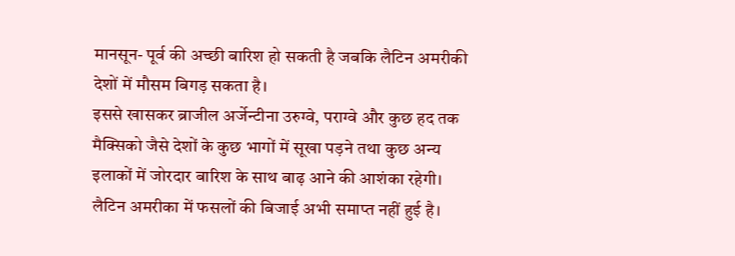मानसून- पूर्व की अच्छी बारिश हो सकती है जबकि लैटिन अमरीकी देशों में मौसम बिगड़ सकता है।
इससे खासकर ब्राजील अर्जेन्टीना उरुग्वे, पराग्वे और कुछ हद तक मैक्सिको जैसे देशों के कुछ भागों में सूखा पड़ने तथा कुछ अन्य इलाकों में जोरदार बारिश के साथ बाढ़ आने की आशंका रहेगी। लैटिन अमरीका में फसलों की बिजाई अभी समाप्त नहीं हुई है।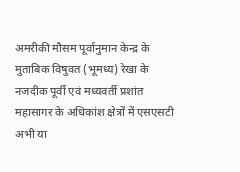अमरीकी मौसम पूर्वानुमान केन्द्र के मुताबिक विषुवत (भूमध्य) रेखा के नजदीक पूर्वी एवं मध्यवर्ती प्रशांत महासागर के अधिकांश क्षेत्रों में एसएसटी अभी या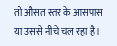तो औसत स्तर के आसपास या उससे नीचे चल रहा है।